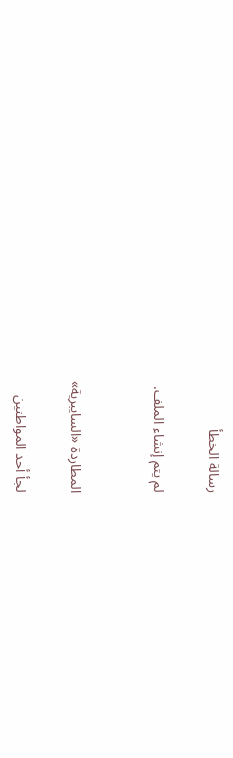رسالة الخطأ

لم يتم إنشاء الملف.


المطاردة «السايبرية»

لجأ أحد المواطنين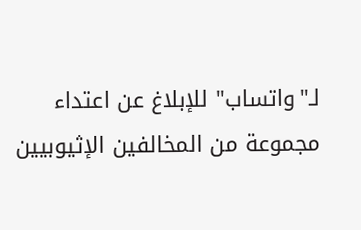لـ"واتساب" للإبلاغ عن اعتداء مجموعة من المخالفين الإثيوبيين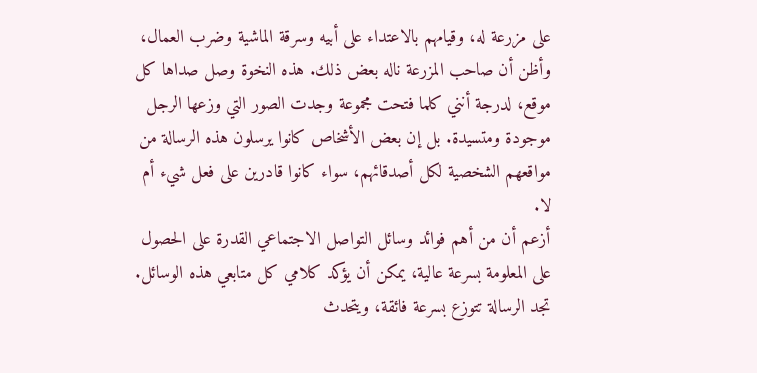على مزرعة له، وقيامهم بالاعتداء على أبيه وسرقة الماشية وضرب العمال، وأظن أن صاحب المزرعة ناله بعض ذلك. هذه النخوة وصل صداها كل موقع، لدرجة أنني كلما فتحت مجموعة وجدت الصور التي وزعها الرجل موجودة ومتسيدة. بل إن بعض الأشخاص كانوا يرسلون هذه الرسالة من مواقعهم الشخصية لكل أصدقائهم، سواء كانوا قادرين على فعل شيء أم لا.
أزعم أن من أهم فوائد وسائل التواصل الاجتماعي القدرة على الحصول على المعلومة بسرعة عالية، يمكن أن يؤكد كلامي كل متابعي هذه الوسائل. تجد الرسالة تتوزع بسرعة فائقة، ويتحدث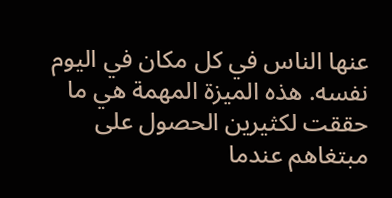عنها الناس في كل مكان في اليوم نفسه. هذه الميزة المهمة هي ما حققت لكثيرين الحصول على مبتغاهم عندما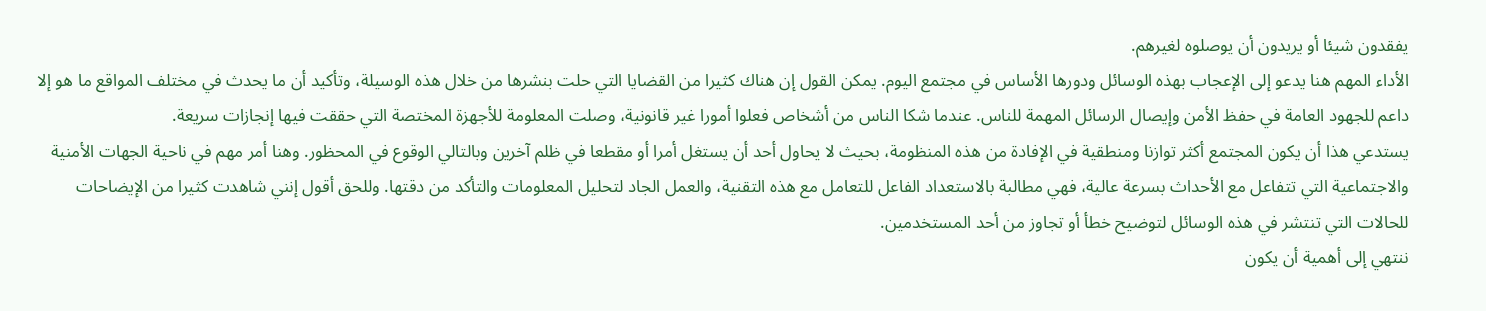يفقدون شيئا أو يريدون أن يوصلوه لغيرهم.
الأداء المهم هنا يدعو إلى الإعجاب بهذه الوسائل ودورها الأساس في مجتمع اليوم. يمكن القول إن هناك كثيرا من القضايا التي حلت بنشرها من خلال هذه الوسيلة، وتأكيد أن ما يحدث في مختلف المواقع ما هو إلا داعم للجهود العامة في حفظ الأمن وإيصال الرسائل المهمة للناس. عندما شكا الناس من أشخاص فعلوا أمورا غير قانونية، وصلت المعلومة للأجهزة المختصة التي حققت فيها إنجازات سريعة.
يستدعي هذا أن يكون المجتمع أكثر توازنا ومنطقية في الإفادة من هذه المنظومة، بحيث لا يحاول أحد أن يستغل أمرا أو مقطعا في ظلم آخرين وبالتالي الوقوع في المحظور. وهنا أمر مهم في ناحية الجهات الأمنية والاجتماعية التي تتفاعل مع الأحداث بسرعة عالية، فهي مطالبة بالاستعداد الفاعل للتعامل مع هذه التقنية، والعمل الجاد لتحليل المعلومات والتأكد من دقتها. وللحق أقول إنني شاهدت كثيرا من الإيضاحات للحالات التي تنتشر في هذه الوسائل لتوضيح خطأ أو تجاوز من أحد المستخدمين.
ننتهي إلى أهمية أن يكون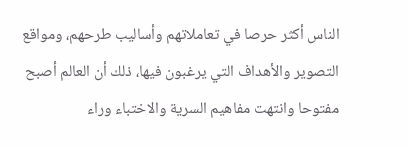الناس أكثر حرصا في تعاملاتهم وأساليب طرحهم، ومواقع التصوير والأهداف التي يرغبون فيها، ذلك أن العالم أصبح مفتوحا وانتهت مفاهيم السرية والاختباء وراء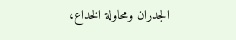الجدران ومحاولة الخداع،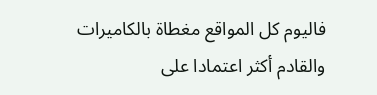فاليوم كل المواقع مغطاة بالكاميرات والقادم أكثر اعتمادا على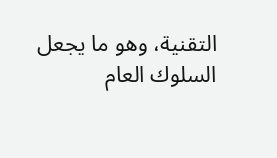التقنية، وهو ما يجعل السلوك العام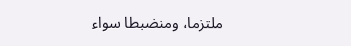ملتزما، ومنضبطا سواء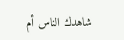شاهدك الناس أم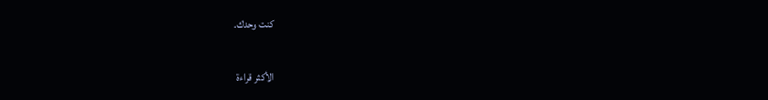كنت وحدك.

الأكثر قراءة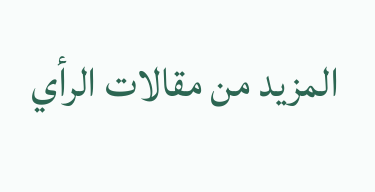المزيد من مقالات الرأي